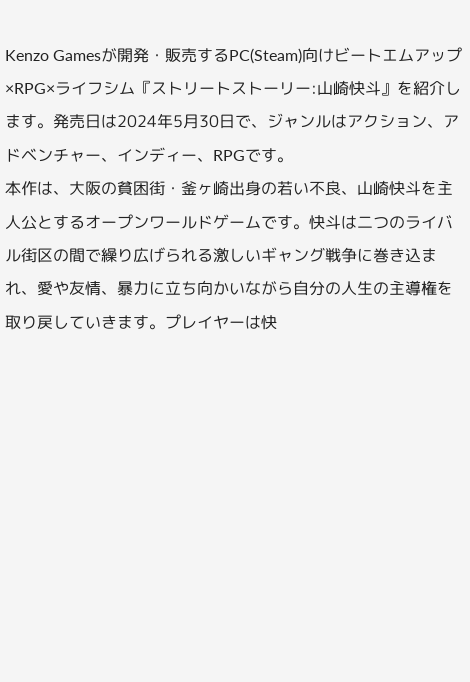Kenzo Gamesが開発・販売するPC(Steam)向けビートエムアップ×RPG×ライフシム『ストリートストーリー:山崎快斗』を紹介します。発売日は2024年5月30日で、ジャンルはアクション、アドベンチャー、インディー、RPGです。
本作は、大阪の貧困街・釜ヶ崎出身の若い不良、山崎快斗を主人公とするオープンワールドゲームです。快斗は二つのライバル街区の間で繰り広げられる激しいギャング戦争に巻き込まれ、愛や友情、暴力に立ち向かいながら自分の人生の主導権を取り戻していきます。プレイヤーは快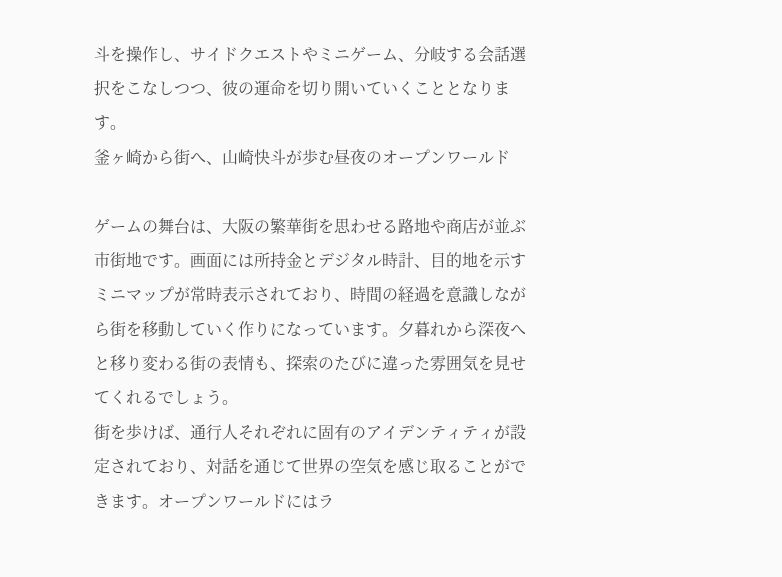斗を操作し、サイドクエストやミニゲーム、分岐する会話選択をこなしつつ、彼の運命を切り開いていくこととなります。
釜ヶ崎から街へ、山崎快斗が歩む昼夜のオープンワールド

ゲームの舞台は、大阪の繁華街を思わせる路地や商店が並ぶ市街地です。画面には所持金とデジタル時計、目的地を示すミニマップが常時表示されており、時間の経過を意識しながら街を移動していく作りになっています。夕暮れから深夜へと移り変わる街の表情も、探索のたびに違った雰囲気を見せてくれるでしょう。
街を歩けば、通行人それぞれに固有のアイデンティティが設定されており、対話を通じて世界の空気を感じ取ることができます。オープンワールドにはラ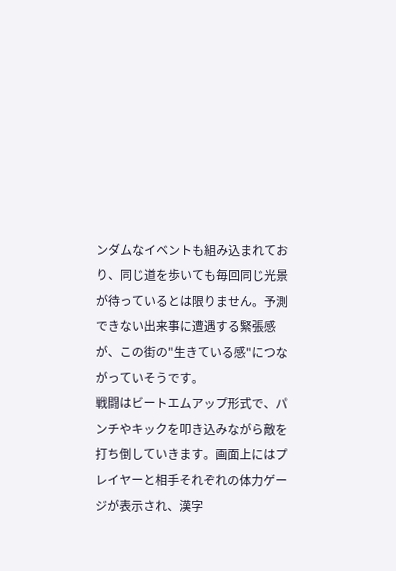ンダムなイベントも組み込まれており、同じ道を歩いても毎回同じ光景が待っているとは限りません。予測できない出来事に遭遇する緊張感が、この街の"生きている感"につながっていそうです。
戦闘はビートエムアップ形式で、パンチやキックを叩き込みながら敵を打ち倒していきます。画面上にはプレイヤーと相手それぞれの体力ゲージが表示され、漢字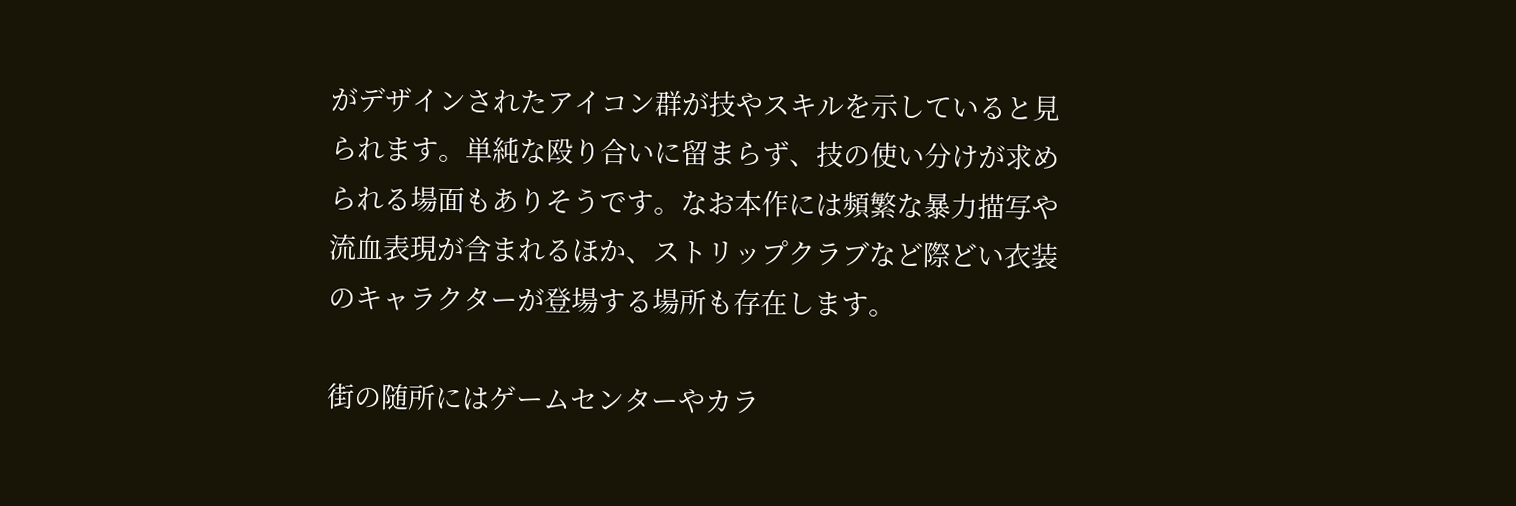がデザインされたアイコン群が技やスキルを示していると見られます。単純な殴り合いに留まらず、技の使い分けが求められる場面もありそうです。なお本作には頻繁な暴力描写や流血表現が含まれるほか、ストリップクラブなど際どい衣装のキャラクターが登場する場所も存在します。

街の随所にはゲームセンターやカラ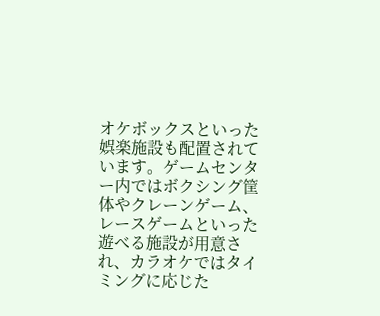オケボックスといった娯楽施設も配置されています。ゲームセンター内ではボクシング筐体やクレーンゲーム、レースゲームといった遊べる施設が用意され、カラオケではタイミングに応じた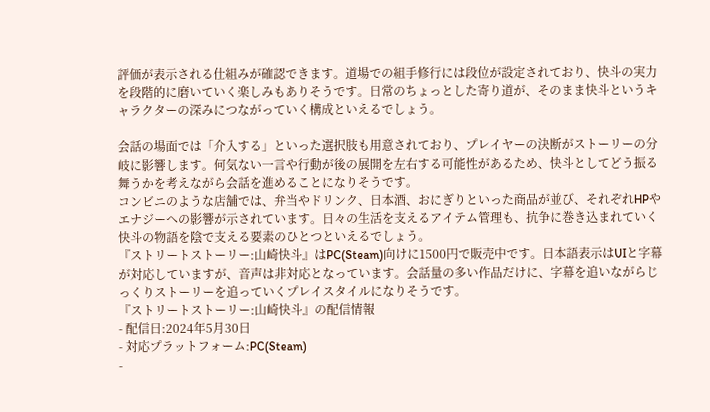評価が表示される仕組みが確認できます。道場での組手修行には段位が設定されており、快斗の実力を段階的に磨いていく楽しみもありそうです。日常のちょっとした寄り道が、そのまま快斗というキャラクターの深みにつながっていく構成といえるでしょう。

会話の場面では「介入する」といった選択肢も用意されており、プレイヤーの決断がストーリーの分岐に影響します。何気ない一言や行動が後の展開を左右する可能性があるため、快斗としてどう振る舞うかを考えながら会話を進めることになりそうです。
コンビニのような店舗では、弁当やドリンク、日本酒、おにぎりといった商品が並び、それぞれHPやエナジーへの影響が示されています。日々の生活を支えるアイテム管理も、抗争に巻き込まれていく快斗の物語を陰で支える要素のひとつといえるでしょう。
『ストリートストーリー:山崎快斗』はPC(Steam)向けに1500円で販売中です。日本語表示はUIと字幕が対応していますが、音声は非対応となっています。会話量の多い作品だけに、字幕を追いながらじっくりストーリーを追っていくプレイスタイルになりそうです。
『ストリートストーリー:山崎快斗』の配信情報
- 配信日:2024年5月30日
- 対応プラットフォーム:PC(Steam)
-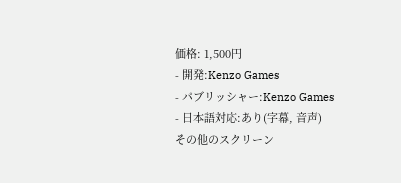価格: 1,500円
- 開発:Kenzo Games
- パブリッシャー:Kenzo Games
- 日本語対応:あり(字幕, 音声)
その他のスクリーン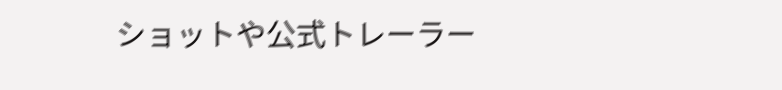ショットや公式トレーラー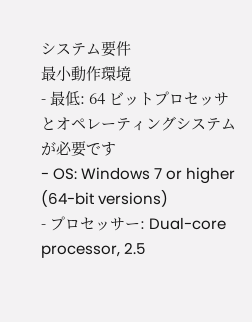システム要件
最小動作環境
- 最低: 64 ビットプロセッサとオペレーティングシステムが必要です
- OS: Windows 7 or higher (64-bit versions)
- プロセッサー: Dual-core processor, 2.5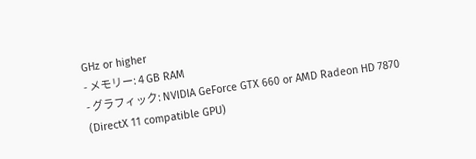GHz or higher
- メモリー: 4 GB RAM
- グラフィック: NVIDIA GeForce GTX 660 or AMD Radeon HD 7870 (DirectX 11 compatible GPU)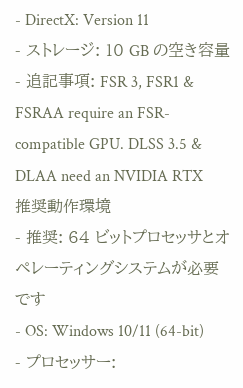- DirectX: Version 11
- ストレージ: 10 GB の空き容量
- 追記事項: FSR 3, FSR1 & FSRAA require an FSR-compatible GPU. DLSS 3.5 & DLAA need an NVIDIA RTX
推奨動作環境
- 推奨: 64 ビットプロセッサとオペレーティングシステムが必要です
- OS: Windows 10/11 (64-bit)
- プロセッサー: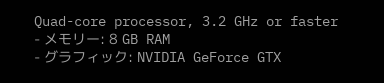Quad-core processor, 3.2 GHz or faster
- メモリー: 8 GB RAM
- グラフィック: NVIDIA GeForce GTX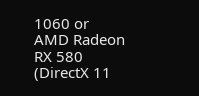1060 or AMD Radeon RX 580 (DirectX 11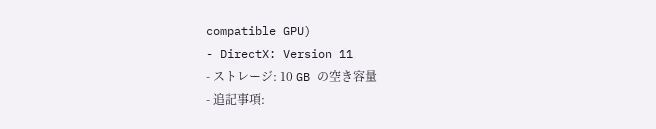compatible GPU)
- DirectX: Version 11
- ストレージ: 10 GB の空き容量
- 追記事項: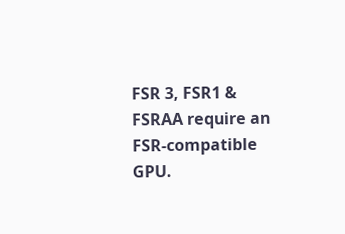FSR 3, FSR1 & FSRAA require an FSR-compatible GPU.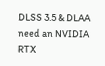DLSS 3.5 & DLAA need an NVIDIA RTX